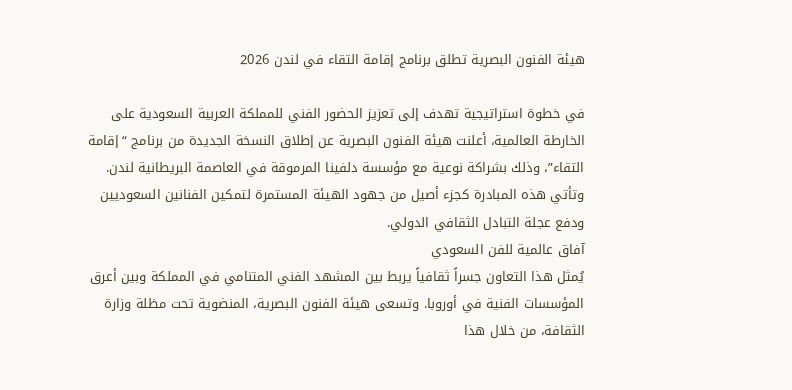هيئة الفنون البصرية تطلق برنامج إقامة التقاء في لندن 2026

في خطوة استراتيجية تهدف إلى تعزيز الحضور الفني للمملكة العربية السعودية على الخارطة العالمية، أعلنت هيئة الفنون البصرية عن إطلاق النسخة الجديدة من برنامج “إقامة التقاء”، وذلك بشراكة نوعية مع مؤسسة دلفينا المرموقة في العاصمة البريطانية لندن. وتأتي هذه المبادرة كجزء أصيل من جهود الهيئة المستمرة لتمكين الفنانين السعوديين ودفع عجلة التبادل الثقافي الدولي.
آفاق عالمية للفن السعودي
يُمثل هذا التعاون جسراً ثقافياً يربط بين المشهد الفني المتنامي في المملكة وبين أعرق المؤسسات الفنية في أوروبا. وتسعى هيئة الفنون البصرية، المنضوية تحت مظلة وزارة الثقافة، من خلال هذا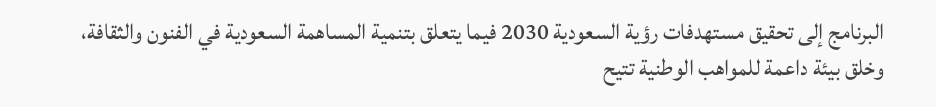البرنامج إلى تحقيق مستهدفات رؤية السعودية 2030 فيما يتعلق بتنمية المساهمة السعودية في الفنون والثقافة، وخلق بيئة داعمة للمواهب الوطنية تتيح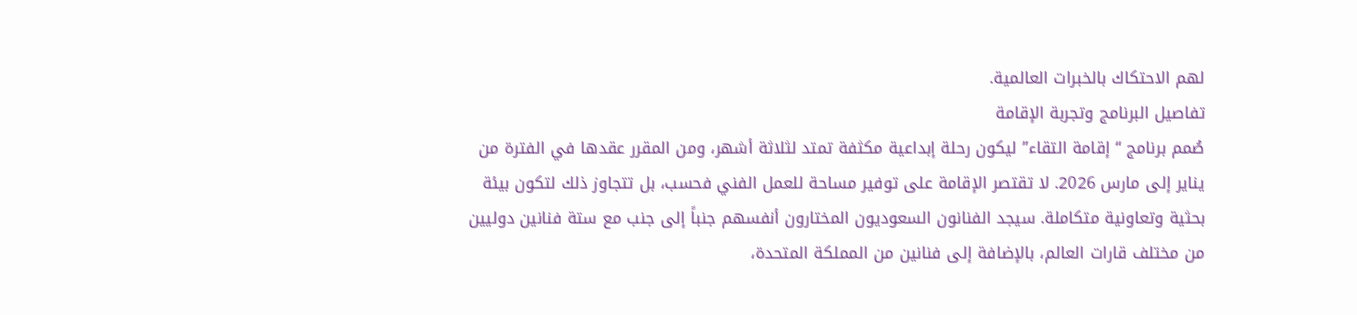لهم الاحتكاك بالخبرات العالمية.
تفاصيل البرنامج وتجربة الإقامة
صُمم برنامج “إقامة التقاء” ليكون رحلة إبداعية مكثفة تمتد لثلاثة أشهر، ومن المقرر عقدها في الفترة من يناير إلى مارس 2026. لا تقتصر الإقامة على توفير مساحة للعمل الفني فحسب، بل تتجاوز ذلك لتكون بيئة بحثية وتعاونية متكاملة. سيجد الفنانون السعوديون المختارون أنفسهم جنباً إلى جنب مع ستة فنانين دوليين من مختلف قارات العالم، بالإضافة إلى فنانين من المملكة المتحدة،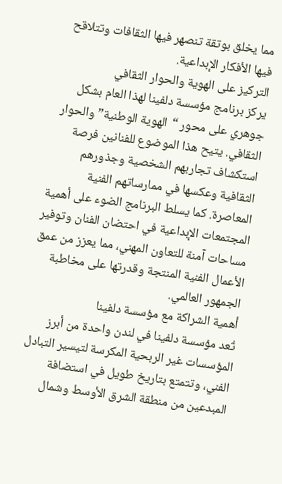مما يخلق بوتقة تنصهر فيها الثقافات وتتلاقح فيها الأفكار الإبداعية.
التركيز على الهوية والحوار الثقافي
يركز برنامج مؤسسة دلفينا لهذا العام بشكل جوهري على محور “الهوية الوطنية” والحوار الثقافي. يتيح هذا الموضوع للفنانين فرصة استكشاف تجاربهم الشخصية وجذورهم الثقافية وعكسها في ممارساتهم الفنية المعاصرة. كما يسلط البرنامج الضوء على أهمية المجتمعات الإبداعية في احتضان الفنان وتوفير مساحات آمنة للتعاون المهني، مما يعزز من عمق الأعمال الفنية المنتجة وقدرتها على مخاطبة الجمهور العالمي.
أهمية الشراكة مع مؤسسة دلفينا
تُعد مؤسسة دلفينا في لندن واحدة من أبرز المؤسسات غير الربحية المكرسة لتيسير التبادل الفني، وتتمتع بتاريخ طويل في استضافة المبدعين من منطقة الشرق الأوسط وشمال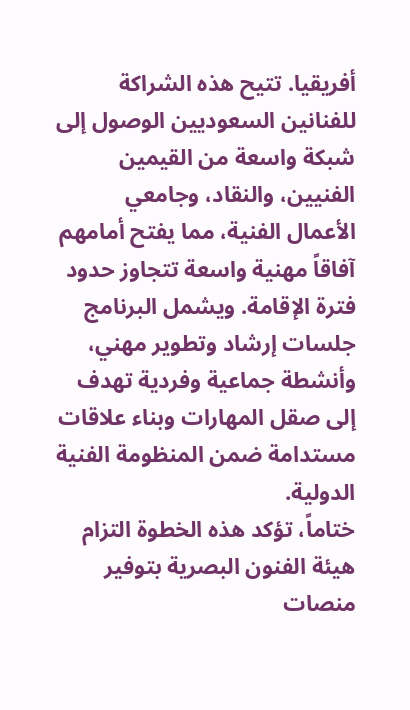أفريقيا. تتيح هذه الشراكة للفنانين السعوديين الوصول إلى شبكة واسعة من القيمين الفنيين، والنقاد، وجامعي الأعمال الفنية، مما يفتح أمامهم آفاقاً مهنية واسعة تتجاوز حدود فترة الإقامة. ويشمل البرنامج جلسات إرشاد وتطوير مهني، وأنشطة جماعية وفردية تهدف إلى صقل المهارات وبناء علاقات مستدامة ضمن المنظومة الفنية الدولية.
ختاماً، تؤكد هذه الخطوة التزام هيئة الفنون البصرية بتوفير منصات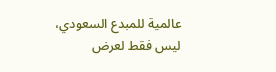عالمية للمبدع السعودي، ليس فقط لعرض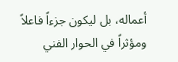أعماله، بل ليكون جزءاً فاعلاً ومؤثراً في الحوار الفني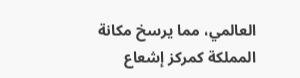العالمي، مما يرسخ مكانة المملكة كمركز إشعاع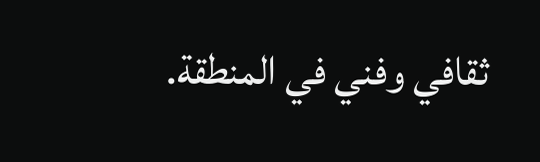ثقافي وفني في المنطقة.